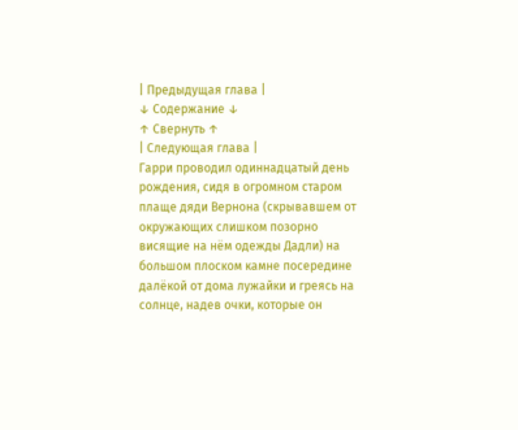| Предыдущая глава |
↓ Содержание ↓
↑ Свернуть ↑
| Следующая глава |
Гарри проводил одиннадцатый день рождения, сидя в огромном старом плаще дяди Вернона (скрывавшем от окружающих слишком позорно висящие на нём одежды Дадли) на большом плоском камне посередине далёкой от дома лужайки и греясь на солнце, надев очки, которые он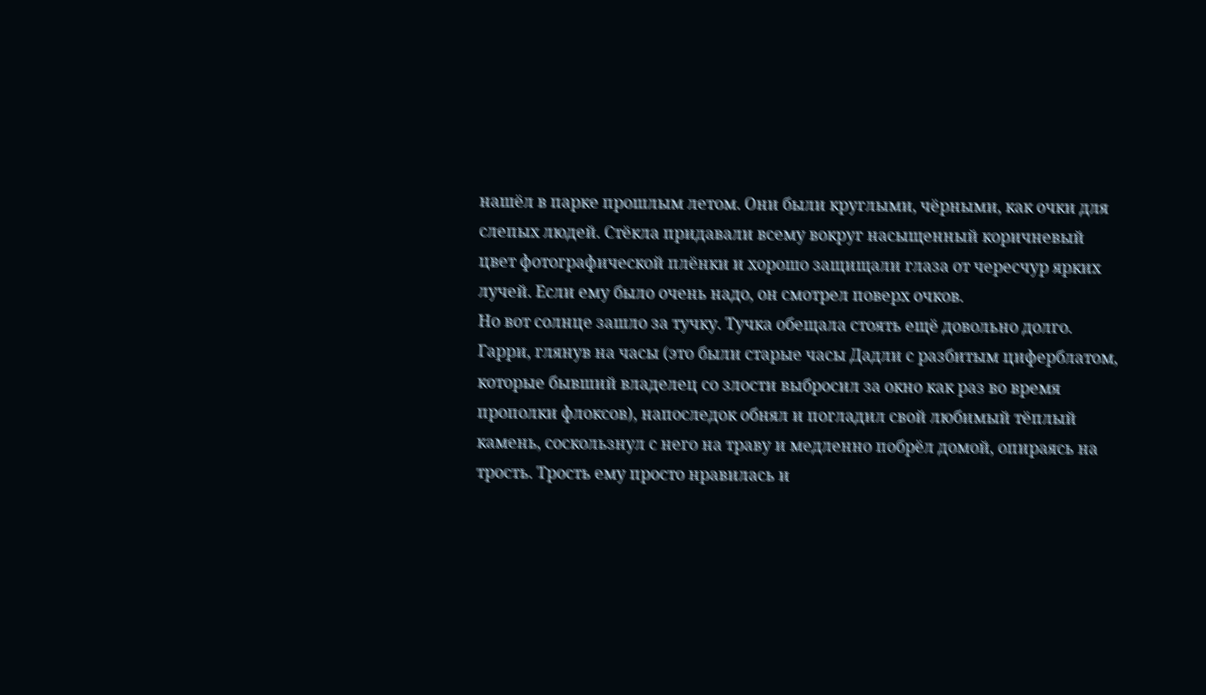нашёл в парке прошлым летом. Они были круглыми, чёрными, как очки для слепых людей. Стёкла придавали всему вокруг насыщенный коричневый цвет фотографической плёнки и хорошо защищали глаза от чересчур ярких лучей. Если ему было очень надо, он смотрел поверх очков.
Но вот солнце зашло за тучку. Тучка обещала стоять ещё довольно долго. Гарри, глянув на часы (это были старые часы Дадли с разбитым циферблатом, которые бывший владелец со злости выбросил за окно как раз во время прополки флоксов), напоследок обнял и погладил свой любимый тёплый камень, соскользнул с него на траву и медленно побрёл домой, опираясь на трость. Трость ему просто нравилась и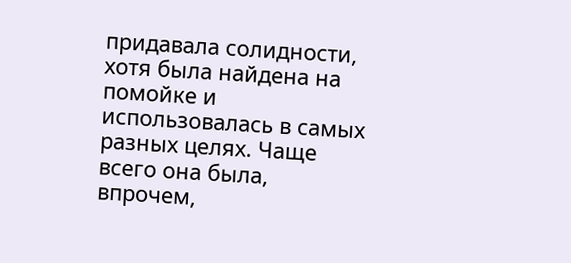придавала солидности, хотя была найдена на помойке и использовалась в самых разных целях. Чаще всего она была, впрочем,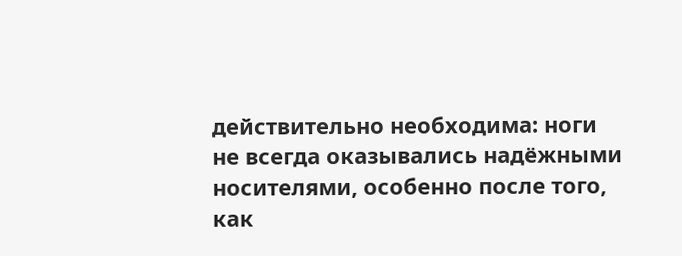действительно необходима: ноги не всегда оказывались надёжными носителями, особенно после того, как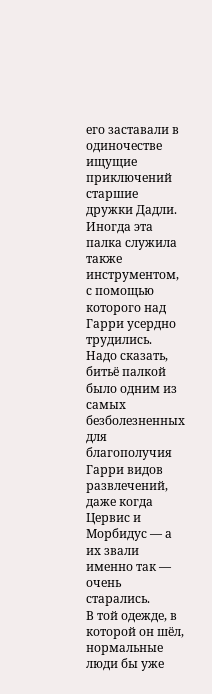его заставали в одиночестве ищущие приключений старшие дружки Дадли. Иногда эта палка служила также инструментом, с помощью которого над Гарри усердно трудились. Надо сказать, битьё палкой было одним из самых безболезненных для благополучия Гарри видов развлечений, даже когда Цервис и Морбидус — а их звали именно так — очень старались.
В той одежде, в которой он шёл, нормальные люди бы уже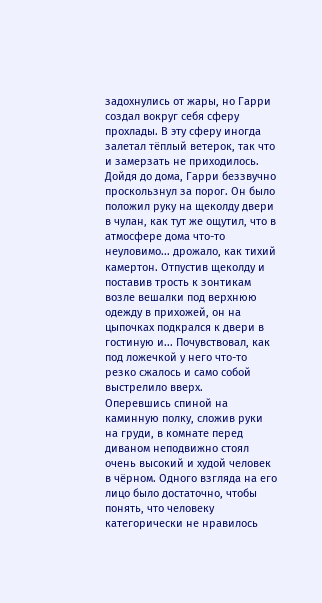задохнулись от жары, но Гарри создал вокруг себя сферу прохлады. В эту сферу иногда залетал тёплый ветерок, так что и замерзать не приходилось. Дойдя до дома, Гарри беззвучно проскользнул за порог. Он было положил руку на щеколду двери в чулан, как тут же ощутил, что в атмосфере дома что-то неуловимо... дрожало, как тихий камертон. Отпустив щеколду и поставив трость к зонтикам возле вешалки под верхнюю одежду в прихожей, он на цыпочках подкрался к двери в гостиную и... Почувствовал, как под ложечкой у него что-то резко сжалось и само собой выстрелило вверх.
Оперевшись спиной на каминную полку, сложив руки на груди, в комнате перед диваном неподвижно стоял очень высокий и худой человек в чёрном. Одного взгляда на его лицо было достаточно, чтобы понять, что человеку категорически не нравилось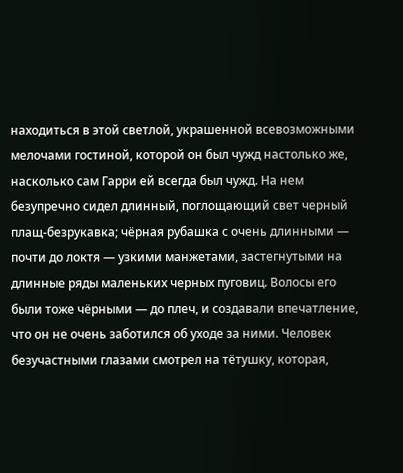находиться в этой светлой, украшенной всевозможными мелочами гостиной, которой он был чужд настолько же, насколько сам Гарри ей всегда был чужд. На нем безупречно сидел длинный, поглощающий свет черный плащ-безрукавка; чёрная рубашка с очень длинными — почти до локтя — узкими манжетами, застегнутыми на длинные ряды маленьких черных пуговиц. Волосы его были тоже чёрными — до плеч, и создавали впечатление, что он не очень заботился об уходе за ними. Человек безучастными глазами смотрел на тётушку, которая,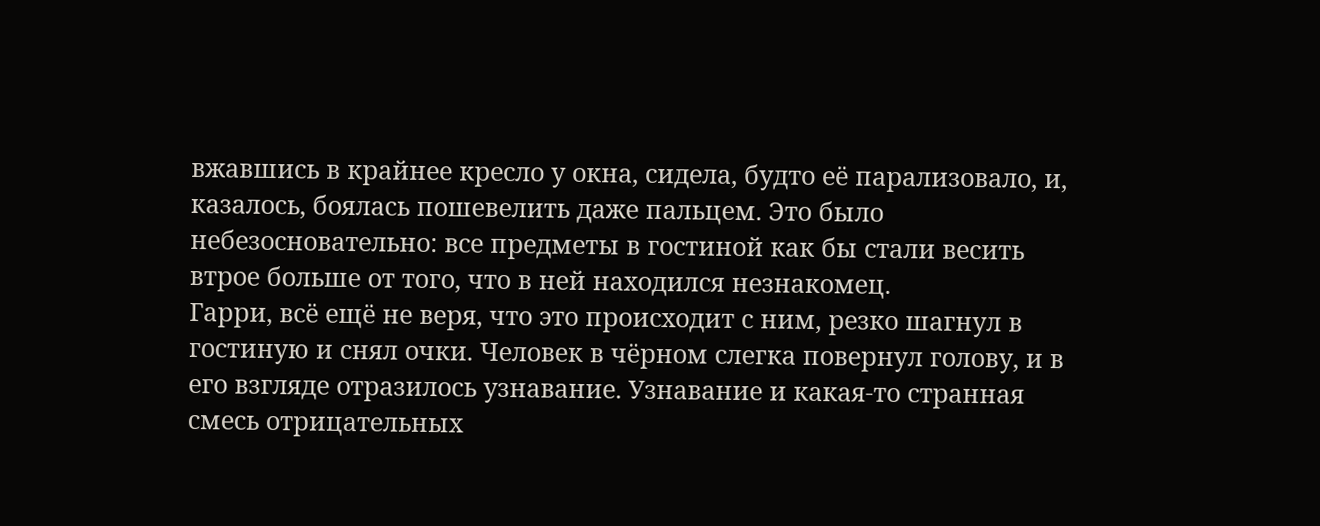вжавшись в крайнее кресло у окна, сидела, будто её парализовало, и, казалось, боялась пошевелить даже пальцем. Это было небезосновательно: все предметы в гостиной как бы стали весить втрое больше от того, что в ней находился незнакомец.
Гарри, всё ещё не веря, что это происходит с ним, резко шагнул в гостиную и снял очки. Человек в чёрном слегка повернул голову, и в его взгляде отразилось узнавание. Узнавание и какая-то странная смесь отрицательных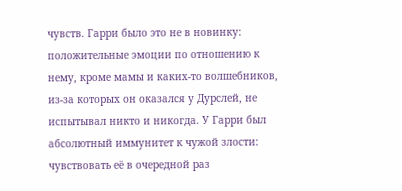чувств. Гарри было это не в новинку: положительные эмоции по отношению к нему, кроме мамы и каких-то волшебников, из-за которых он оказался у Дурслей, не испытывал никто и никогда. У Гарри был абсолютный иммунитет к чужой злости: чувствовать её в очередной раз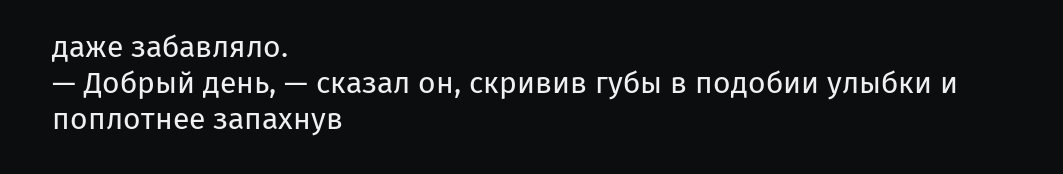даже забавляло.
— Добрый день, — сказал он, скривив губы в подобии улыбки и поплотнее запахнув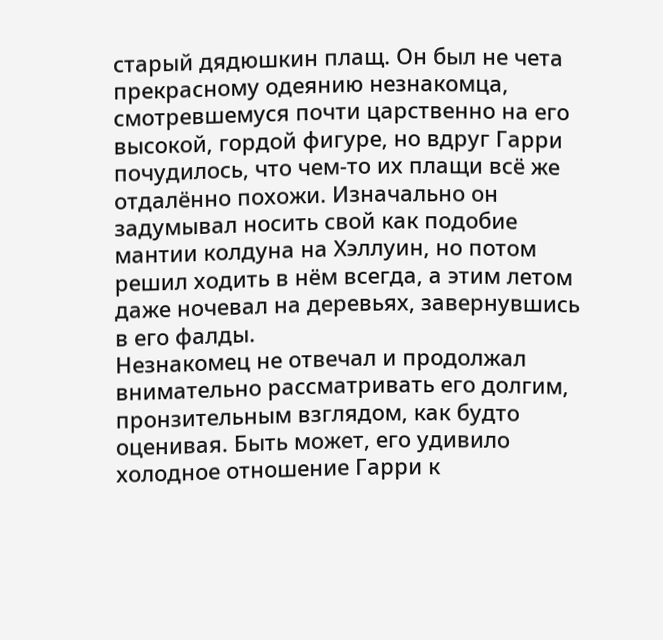старый дядюшкин плащ. Он был не чета прекрасному одеянию незнакомца, смотревшемуся почти царственно на его высокой, гордой фигуре, но вдруг Гарри почудилось, что чем-то их плащи всё же отдалённо похожи. Изначально он задумывал носить свой как подобие мантии колдуна на Хэллуин, но потом решил ходить в нём всегда, а этим летом даже ночевал на деревьях, завернувшись в его фалды.
Незнакомец не отвечал и продолжал внимательно рассматривать его долгим, пронзительным взглядом, как будто оценивая. Быть может, его удивило холодное отношение Гарри к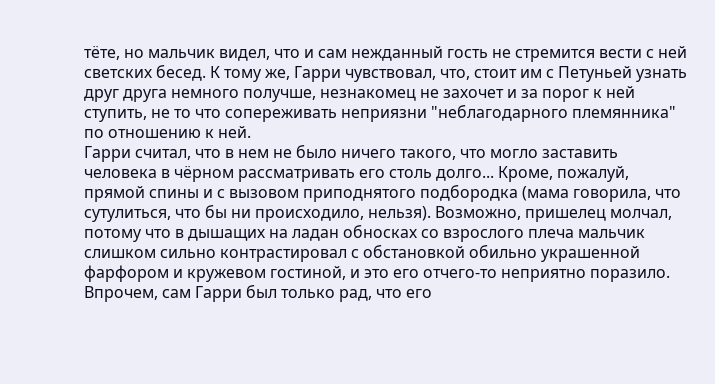тёте, но мальчик видел, что и сам нежданный гость не стремится вести с ней светских бесед. К тому же, Гарри чувствовал, что, стоит им с Петуньей узнать друг друга немного получше, незнакомец не захочет и за порог к ней ступить, не то что сопереживать неприязни "неблагодарного племянника" по отношению к ней.
Гарри считал, что в нем не было ничего такого, что могло заставить человека в чёрном рассматривать его столь долго... Кроме, пожалуй, прямой спины и с вызовом приподнятого подбородка (мама говорила, что сутулиться, что бы ни происходило, нельзя). Возможно, пришелец молчал, потому что в дышащих на ладан обносках со взрослого плеча мальчик слишком сильно контрастировал с обстановкой обильно украшенной фарфором и кружевом гостиной, и это его отчего-то неприятно поразило. Впрочем, сам Гарри был только рад, что его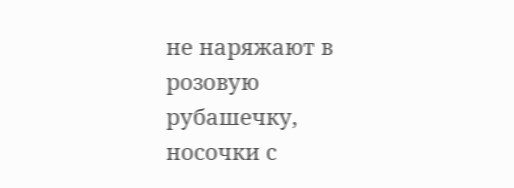не наряжают в розовую рубашечку, носочки с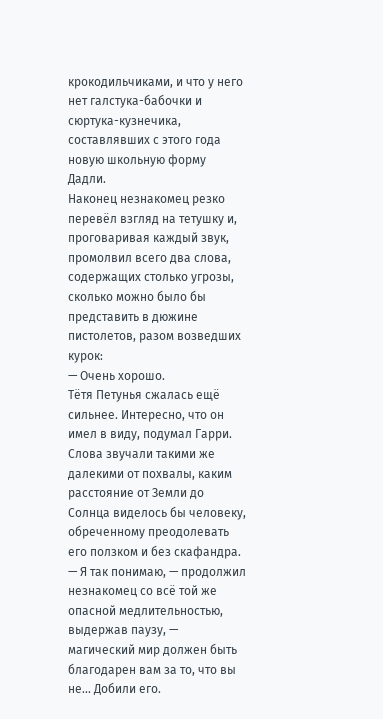крокодильчиками, и что у него нет галстука-бабочки и сюртука-кузнечика, составлявших с этого года новую школьную форму Дадли.
Наконец незнакомец резко перевёл взгляд на тетушку и, проговаривая каждый звук, промолвил всего два слова, содержащих столько угрозы, сколько можно было бы представить в дюжине пистолетов, разом возведших курок:
— Очень хорошо.
Тётя Петунья сжалась ещё сильнее. Интересно, что он имел в виду, подумал Гарри. Слова звучали такими же далекими от похвалы, каким расстояние от Земли до Солнца виделось бы человеку, обреченному преодолевать его ползком и без скафандра.
— Я так понимаю, — продолжил незнакомец со всё той же опасной медлительностью, выдержав паузу, — магический мир должен быть благодарен вам за то, что вы не... Добили его.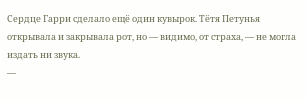Сердце Гарри сделало ещё один кувырок. Тётя Петунья открывала и закрывала рот, но — видимо, от страха, — не могла издать ни звука.
—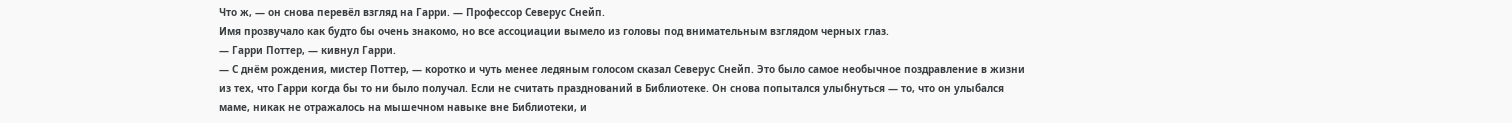Что ж, — он снова перевёл взгляд на Гарри. — Профессор Северус Снейп.
Имя прозвучало как будто бы очень знакомо, но все ассоциации вымело из головы под внимательным взглядом черных глаз.
— Гарри Поттер, — кивнул Гарри.
— С днём рождения, мистер Поттер, — коротко и чуть менее ледяным голосом сказал Северус Снейп. Это было самое необычное поздравление в жизни из тех, что Гарри когда бы то ни было получал. Если не считать празднований в Библиотеке. Он снова попытался улыбнуться — то, что он улыбался маме, никак не отражалось на мышечном навыке вне Библиотеки, и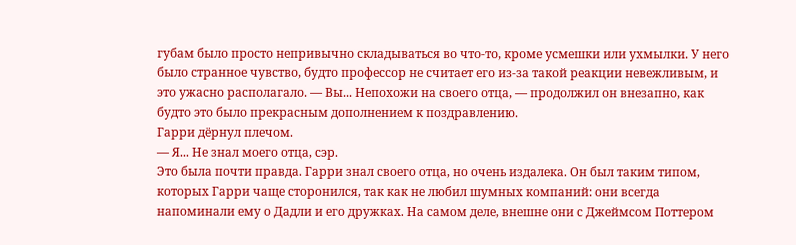губам было просто непривычно складываться во что-то, кроме усмешки или ухмылки. У него было странное чувство, будто профессор не считает его из-за такой реакции невежливым, и это ужасно располагало. — Вы... Непохожи на своего отца, — продолжил он внезапно, как будто это было прекрасным дополнением к поздравлению.
Гарри дёрнул плечом.
— Я... Не знал моего отца, сэр.
Это была почти правда. Гарри знал своего отца, но очень издалека. Он был таким типом, которых Гарри чаще сторонился, так как не любил шумных компаний: они всегда напоминали ему о Дадли и его дружках. На самом деле, внешне они с Джеймсом Поттером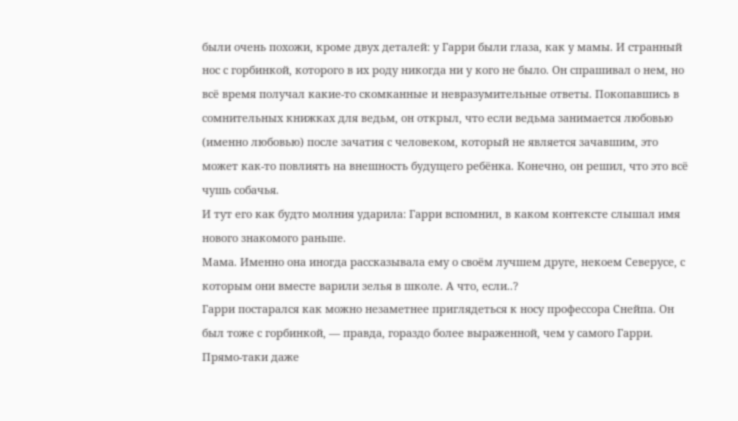были очень похожи, кроме двух деталей: у Гарри были глаза, как у мамы. И странный нос с горбинкой, которого в их роду никогда ни у кого не было. Он спрашивал о нем, но всё время получал какие-то скомканные и невразумительные ответы. Покопавшись в сомнительных книжках для ведьм, он открыл, что если ведьма занимается любовью (именно любовью) после зачатия с человеком, который не является зачавшим, это может как-то повлиять на внешность будущего ребёнка. Конечно, он решил, что это всё чушь собачья.
И тут его как будто молния ударила: Гарри вспомнил, в каком контексте слышал имя нового знакомого раньше.
Мама. Именно она иногда рассказывала ему о своём лучшем друге, некоем Северусе, с которым они вместе варили зелья в школе. А что, если..?
Гарри постарался как можно незаметнее приглядеться к носу профессора Снейпа. Он был тоже с горбинкой, — правда, гораздо более выраженной, чем у самого Гарри. Прямо-таки даже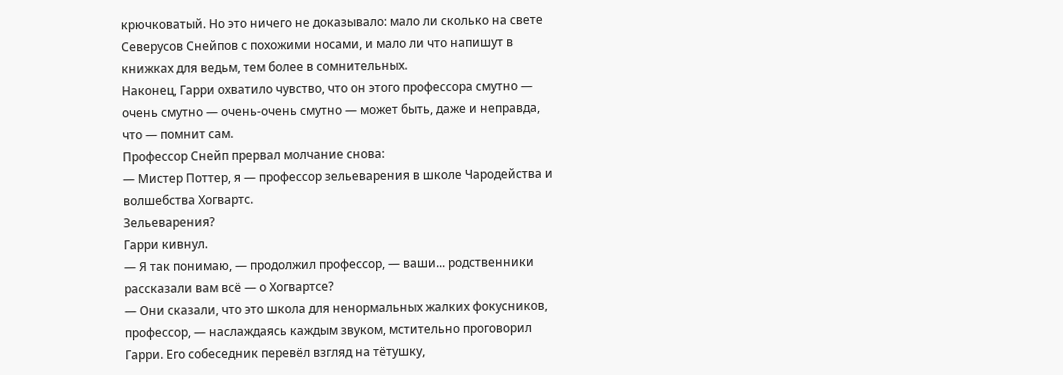крючковатый. Но это ничего не доказывало: мало ли сколько на свете Северусов Снейпов с похожими носами, и мало ли что напишут в книжках для ведьм, тем более в сомнительных.
Наконец, Гарри охватило чувство, что он этого профессора смутно — очень смутно — очень-очень смутно — может быть, даже и неправда, что — помнит сам.
Профессор Снейп прервал молчание снова:
— Мистер Поттер, я — профессор зельеварения в школе Чародейства и волшебства Хогвартс.
Зельеварения?
Гарри кивнул.
— Я так понимаю, — продолжил профессор, — ваши... родственники рассказали вам всё — о Хогвартсе?
— Они сказали, что это школа для ненормальных жалких фокусников, профессор, — наслаждаясь каждым звуком, мстительно проговорил Гарри. Его собеседник перевёл взгляд на тётушку,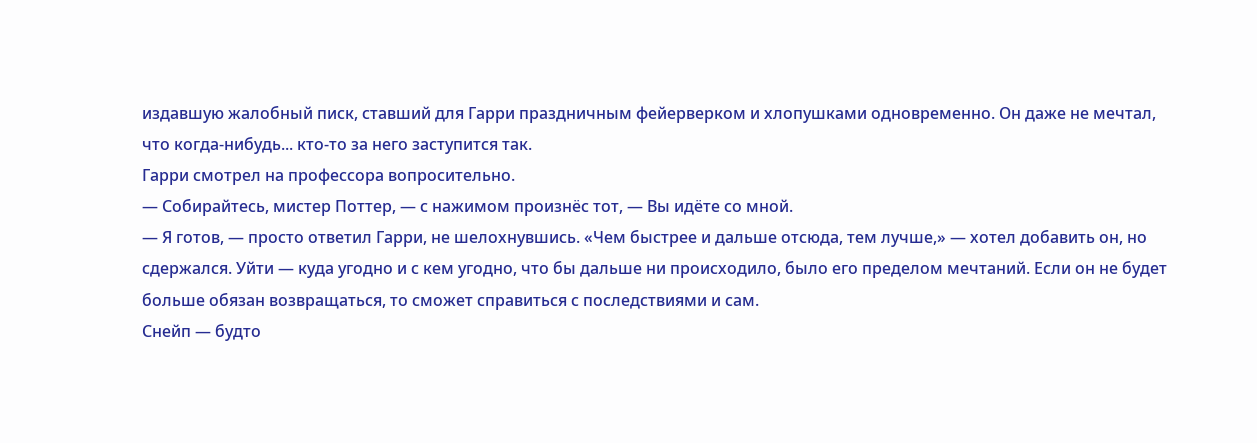издавшую жалобный писк, ставший для Гарри праздничным фейерверком и хлопушками одновременно. Он даже не мечтал, что когда-нибудь... кто-то за него заступится так.
Гарри смотрел на профессора вопросительно.
— Собирайтесь, мистер Поттер, — с нажимом произнёс тот, — Вы идёте со мной.
— Я готов, — просто ответил Гарри, не шелохнувшись. «Чем быстрее и дальше отсюда, тем лучше,» — хотел добавить он, но сдержался. Уйти — куда угодно и с кем угодно, что бы дальше ни происходило, было его пределом мечтаний. Если он не будет больше обязан возвращаться, то сможет справиться с последствиями и сам.
Снейп — будто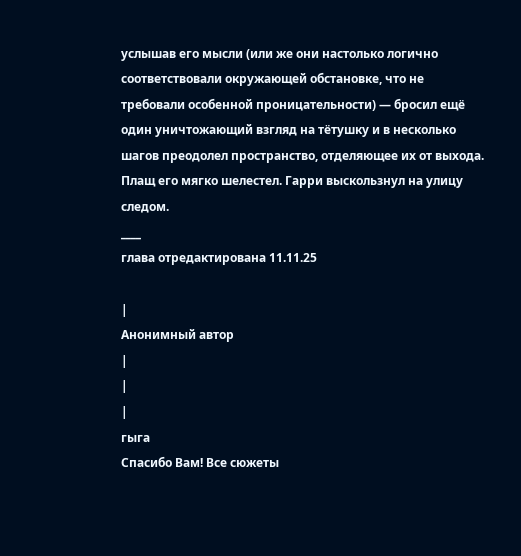услышав его мысли (или же они настолько логично соответствовали окружающей обстановке, что не требовали особенной проницательности) — бросил ещё один уничтожающий взгляд на тётушку и в несколько шагов преодолел пространство, отделяющее их от выхода. Плащ его мягко шелестел. Гарри выскользнул на улицу следом.
____
глава отредактирована 11.11.25

|
Анонимный автор
|
|
|
гыга
Спасибо Вам! Все сюжеты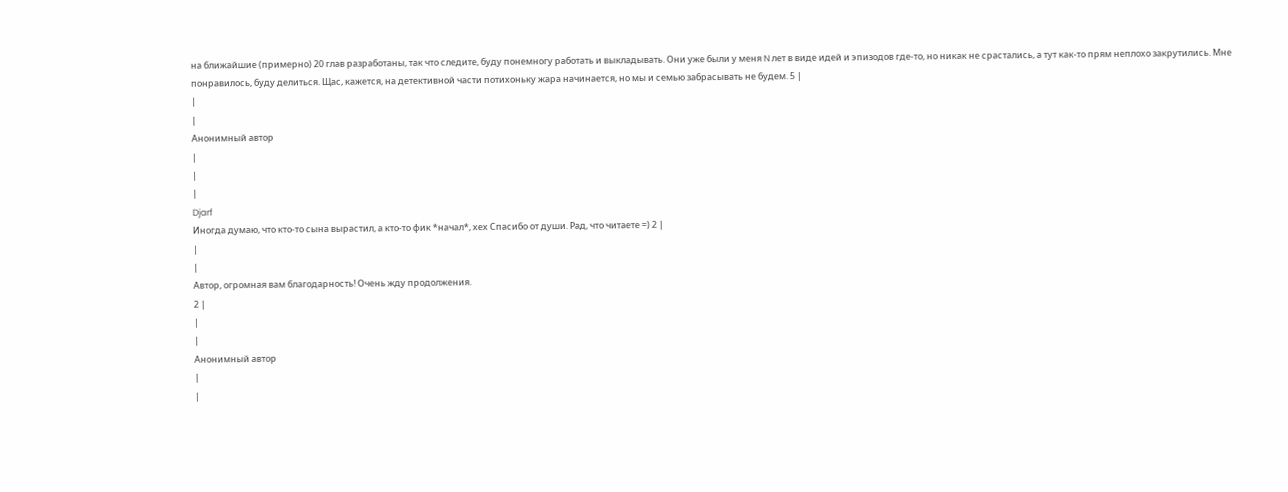на ближайшие (примерно) 20 глав разработаны, так что следите, буду понемногу работать и выкладывать. Они уже были у меня N лет в виде идей и эпизодов где-то, но никак не срастались, а тут как-то прям неплохо закрутились. Мне понравилось, буду делиться. Щас, кажется, на детективной части потихоньку жара начинается, но мы и семью забрасывать не будем. 5 |
|
|
Анонимный автор
|
|
|
Djarf
Иногда думаю, что кто-то сына вырастил, а кто-то фик *начал*, хех Спасибо от души. Рад, что читаете =) 2 |
|
|
Автор, огромная вам благодарность! Очень жду продолжения.
2 |
|
|
Анонимный автор
|
|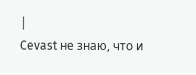|
Cevast не знаю, что и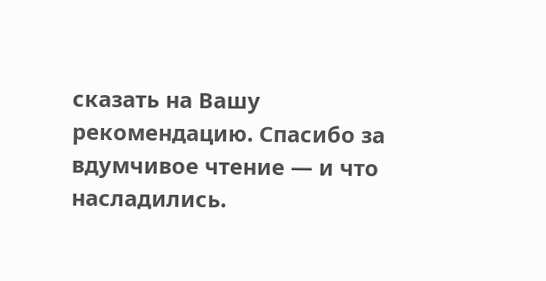сказать на Вашу рекомендацию. Спасибо за вдумчивое чтение — и что насладились.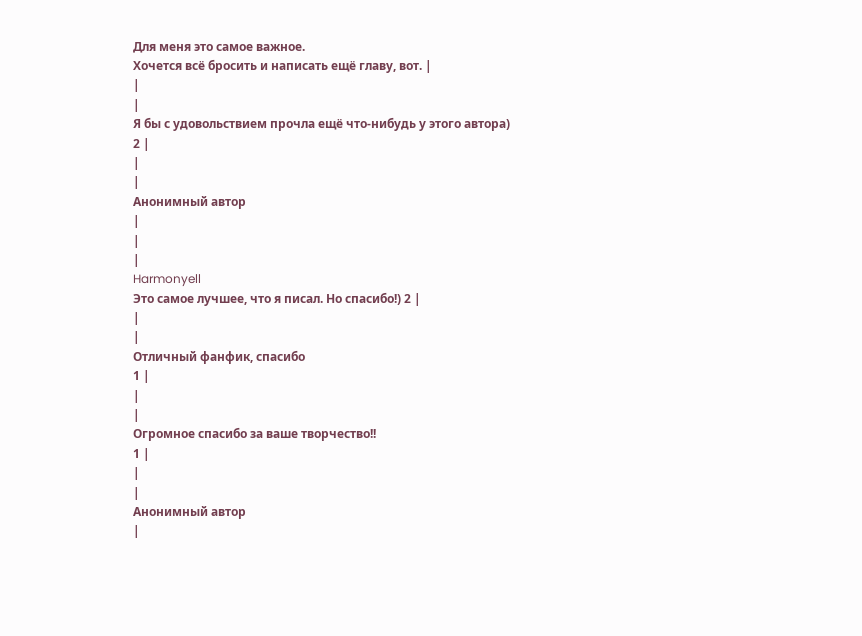Для меня это самое важное.
Хочется всё бросить и написать ещё главу, вот. |
|
|
Я бы с удовольствием прочла ещё что-нибудь у этого автора)
2 |
|
|
Анонимный автор
|
|
|
Harmonyell
Это самое лучшее, что я писал. Но спасибо!) 2 |
|
|
Отличный фанфик, спасибо
1 |
|
|
Огромное спасибо за ваше творчество!!
1 |
|
|
Анонимный автор
|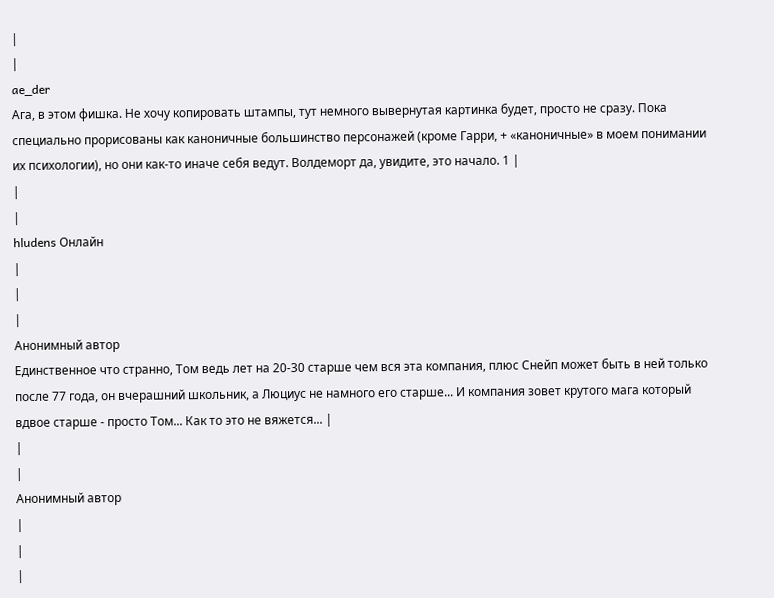|
|
ae_der
Ага, в этом фишка. Не хочу копировать штампы, тут немного вывернутая картинка будет, просто не сразу. Пока специально прорисованы как каноничные большинство персонажей (кроме Гарри, + «каноничные» в моем понимании их психологии), но они как-то иначе себя ведут. Волдеморт да, увидите, это начало. 1 |
|
|
hludens Онлайн
|
|
|
Анонимный автор
Единственное что странно, Том ведь лет на 20-30 старше чем вся эта компания, плюс Снейп может быть в ней только после 77 года, он вчерашний школьник, а Люциус не намного его старше... И компания зовет крутого мага который вдвое старше - просто Том... Как то это не вяжется... |
|
|
Анонимный автор
|
|
|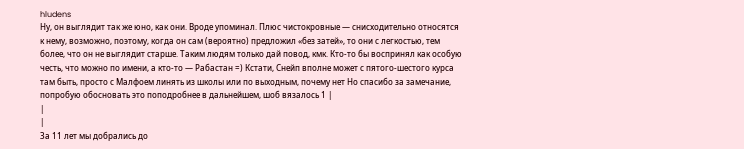hludens
Ну, он выглядит так же юно, как они. Вроде упоминал. Плюс чистокровные — снисходительно относятся к нему, возможно, поэтому, когда он сам (вероятно) предложил «без затей», то они с легкостью, тем более, что он не выглядит старше. Таким людям только дай повод, кмк. Кто-то бы воспринял как особую честь, что можно по имени, а кто-то — Рабастан =) Кстати, Снейп вполне может с пятого-шестого курса там быть, просто с Малфоем линять из школы или по выходным, почему нет Но спасибо за замечание, попробую обосновать это поподробнее в дальнейшем, шоб вязалось 1 |
|
|
За 11 лет мы добрались до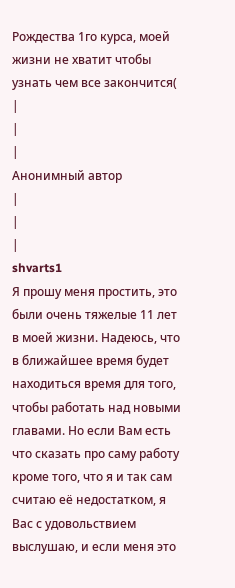Рождества 1го курса, моей жизни не хватит чтобы узнать чем все закончится(
|
|
|
Анонимный автор
|
|
|
shvarts1
Я прошу меня простить, это были очень тяжелые 11 лет в моей жизни. Надеюсь, что в ближайшее время будет находиться время для того, чтобы работать над новыми главами. Но если Вам есть что сказать про саму работу кроме того, что я и так сам считаю её недостатком, я Вас с удовольствием выслушаю, и если меня это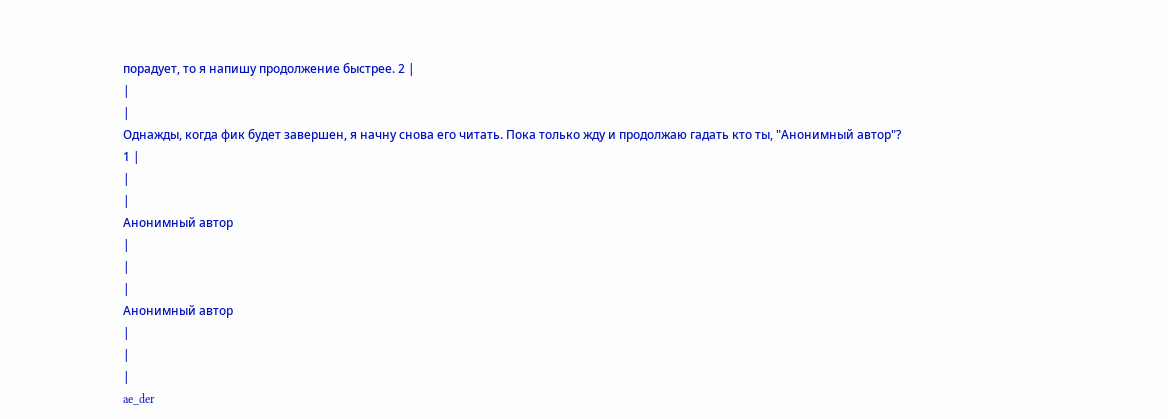порадует, то я напишу продолжение быстрее. 2 |
|
|
Однажды, когда фик будет завершен, я начну снова его читать. Пока только жду и продолжаю гадать кто ты, "Анонимный автор"?
1 |
|
|
Анонимный автор
|
|
|
Анонимный автор
|
|
|
ae_der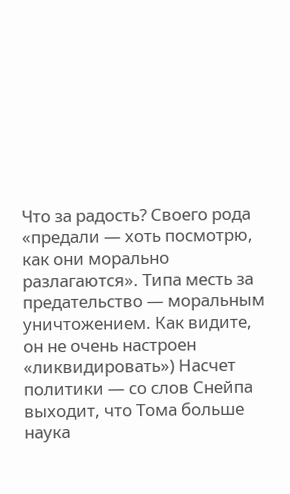Что за радость? Своего рода «предали — хоть посмотрю, как они морально разлагаются». Типа месть за предательство — моральным уничтожением. Как видите, он не очень настроен «ликвидировать») Насчет политики — со слов Снейпа выходит, что Тома больше наука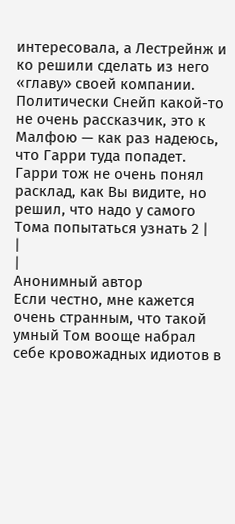интересовала, а Лестрейнж и ко решили сделать из него «главу» своей компании. Политически Снейп какой-то не очень рассказчик, это к Малфою — как раз надеюсь, что Гарри туда попадет. Гарри тож не очень понял расклад, как Вы видите, но решил, что надо у самого Тома попытаться узнать 2 |
|
|
Анонимный автор
Если честно, мне кажется очень странным, что такой умный Том вооще набрал себе кровожадных идиотов в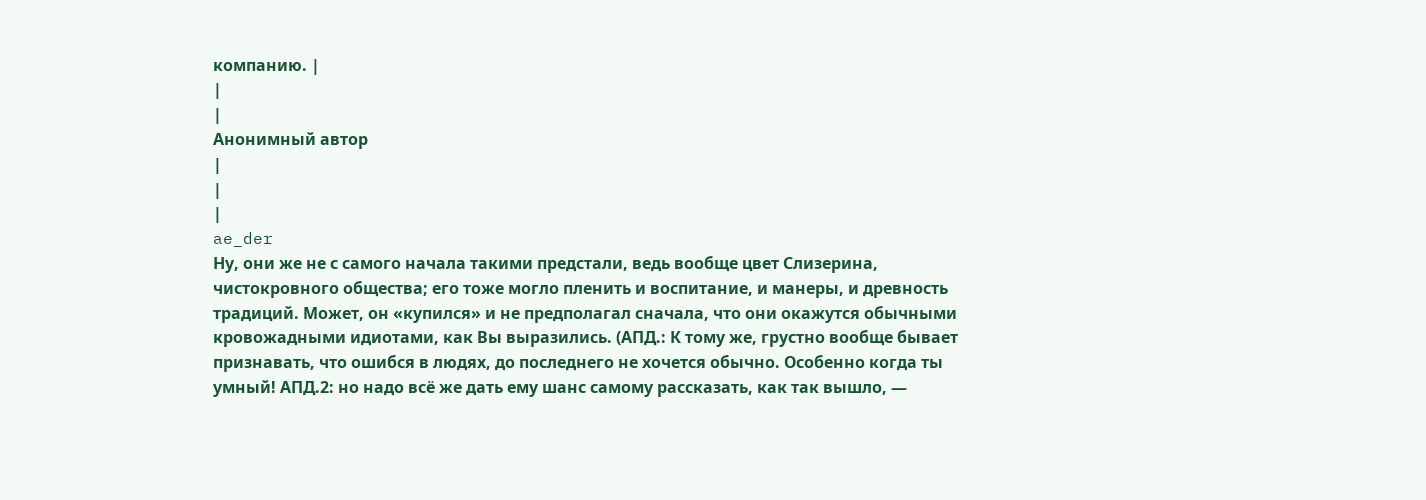компанию. |
|
|
Анонимный автор
|
|
|
ae_der
Ну, они же не с самого начала такими предстали, ведь вообще цвет Слизерина, чистокровного общества; его тоже могло пленить и воспитание, и манеры, и древность традиций. Может, он «купился» и не предполагал сначала, что они окажутся обычными кровожадными идиотами, как Вы выразились. (АПД.: К тому же, грустно вообще бывает признавать, что ошибся в людях, до последнего не хочется обычно. Особенно когда ты умный! АПД.2: но надо всё же дать ему шанс самому рассказать, как так вышло, —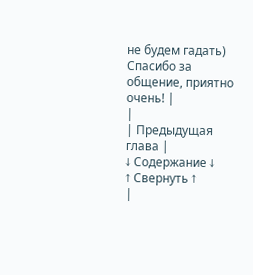не будем гадать) Спасибо за общение, приятно очень! |
|
| Предыдущая глава |
↓ Содержание ↓
↑ Свернуть ↑
|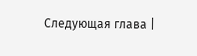Следующая глава |